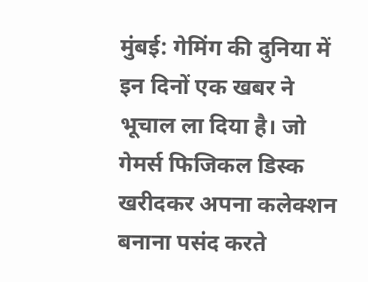मुंबई: गेमिंग की दुनिया में इन दिनों एक खबर ने भूचाल ला दिया है। जो गेमर्स फिजिकल डिस्क खरीदकर अपना कलेक्शन बनाना पसंद करते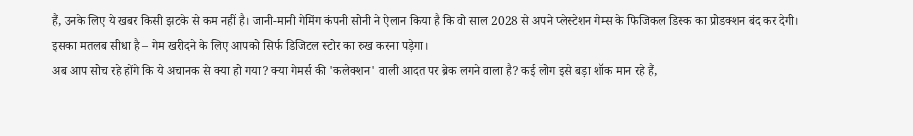हैं, उनके लिए ये खबर किसी झटके से कम नहीं है। जानी-मानी गेमिंग कंपनी सोनी ने ऐलान किया है कि वो साल 2028 से अपने प्लेस्टेशन गेम्स के फिजिकल डिस्क का प्रोडक्शन बंद कर देगी। इसका मतलब सीधा है – गेम खरीदने के लिए आपको सिर्फ डिजिटल स्टोर का रुख करना पड़ेगा।
अब आप सोच रहे होंगे कि ये अचानक से क्या हो गया? क्या गेमर्स की 'कलेक्शन' वाली आदत पर ब्रेक लगने वाला है? कई लोग इसे बड़ा शॉक मान रहे हैं,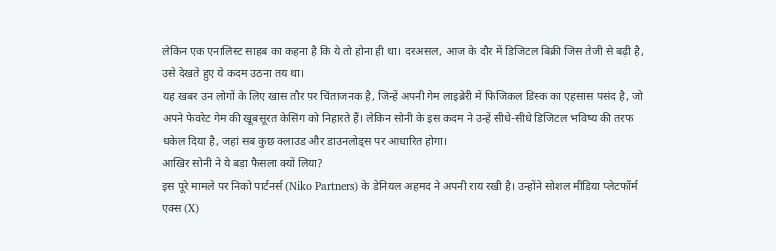लेकिन एक एनालिस्ट साहब का कहना है कि ये तो होना ही था। दरअसल, आज के दौर में डिजिटल बिक्री जिस तेजी से बढ़ी है, उसे देखते हुए ये कदम उठना तय था।
यह खबर उन लोगों के लिए खास तौर पर चिंताजनक है, जिन्हें अपनी गेम लाइब्रेरी में फिजिकल डिस्क का एहसास पसंद है, जो अपने फेवरेट गेम की खूबसूरत केसिंग को निहारते हैं। लेकिन सोनी के इस कदम ने उन्हें सीधे-सीधे डिजिटल भविष्य की तरफ धकेल दिया है, जहां सब कुछ क्लाउड और डाउनलोड्स पर आधारित होगा।
आखिर सोनी ने ये बड़ा फैसला क्यों लिया?
इस पूरे मामले पर निको पार्टनर्स (Niko Partners) के डेनियल अहमद ने अपनी राय रखी है। उन्होंने सोशल मीडिया प्लेटफॉर्म एक्स (X)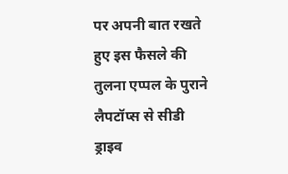पर अपनी बात रखते हुए इस फैसले की तुलना एप्पल के पुराने लैपटॉप्स से सीडी ड्राइव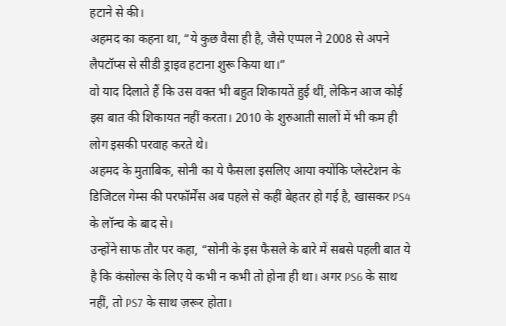हटाने से की।
अहमद का कहना था, “ये कुछ वैसा ही है, जैसे एप्पल ने 2008 से अपने लैपटॉप्स से सीडी ड्राइव हटाना शुरू किया था।”
वो याद दिलाते हैं कि उस वक्त भी बहुत शिकायतें हुई थीं, लेकिन आज कोई इस बात की शिकायत नहीं करता। 2010 के शुरुआती सालों में भी कम ही लोग इसकी परवाह करते थे।
अहमद के मुताबिक, सोनी का ये फैसला इसलिए आया क्योंकि प्लेस्टेशन के डिजिटल गेम्स की परफॉर्मेंस अब पहले से कहीं बेहतर हो गई है, खासकर PS4 के लॉन्च के बाद से।
उन्होंने साफ तौर पर कहा, “सोनी के इस फैसले के बारे में सबसे पहली बात ये है कि कंसोल्स के लिए ये कभी न कभी तो होना ही था। अगर PS6 के साथ नहीं, तो PS7 के साथ ज़रूर होता।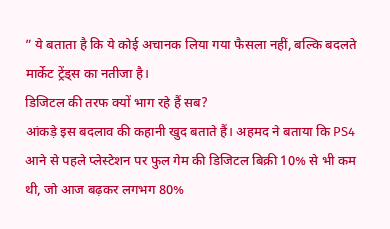” ये बताता है कि ये कोई अचानक लिया गया फैसला नहीं, बल्कि बदलते मार्केट ट्रेंड्स का नतीजा है।
डिजिटल की तरफ क्यों भाग रहे हैं सब?
आंकड़े इस बदलाव की कहानी खुद बताते हैं। अहमद ने बताया कि PS4 आने से पहले प्लेस्टेशन पर फुल गेम की डिजिटल बिक्री 10% से भी कम थी, जो आज बढ़कर लगभग 80%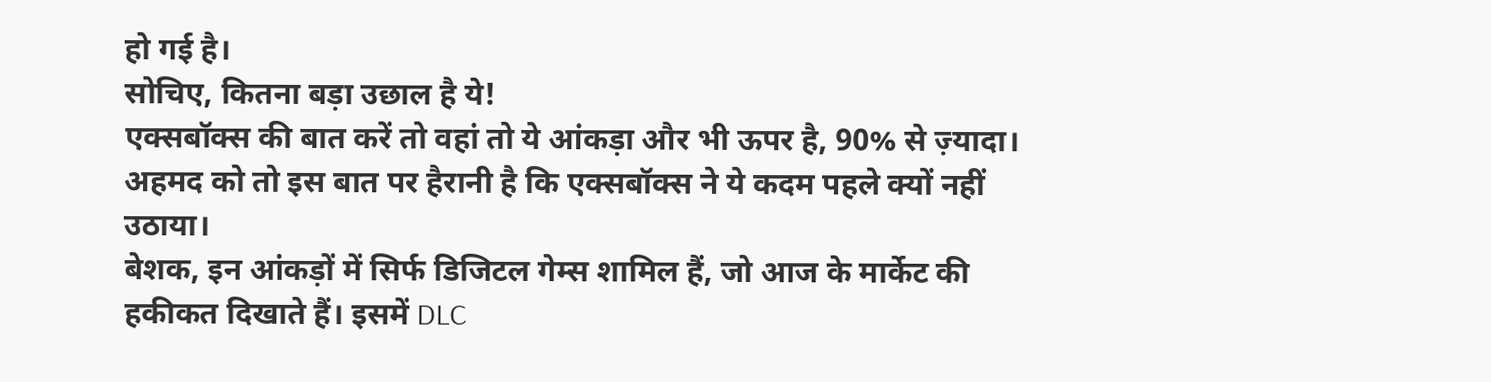हो गई है।
सोचिए, कितना बड़ा उछाल है ये!
एक्सबॉक्स की बात करें तो वहां तो ये आंकड़ा और भी ऊपर है, 90% से ज़्यादा। अहमद को तो इस बात पर हैरानी है कि एक्सबॉक्स ने ये कदम पहले क्यों नहीं उठाया।
बेशक, इन आंकड़ों में सिर्फ डिजिटल गेम्स शामिल हैं, जो आज के मार्केट की हकीकत दिखाते हैं। इसमें DLC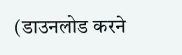(डाउनलोड करने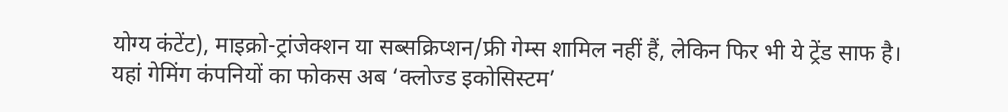योग्य कंटेंट), माइक्रो-ट्रांजेक्शन या सब्सक्रिप्शन/फ्री गेम्स शामिल नहीं हैं, लेकिन फिर भी ये ट्रेंड साफ है।
यहां गेमिंग कंपनियों का फोकस अब ‘क्लोज्ड इकोसिस्टम’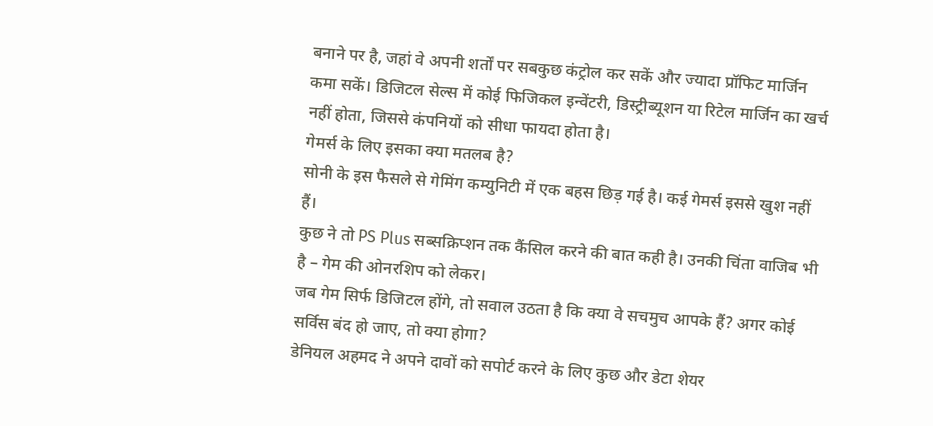बनाने पर है, जहां वे अपनी शर्तों पर सबकुछ कंट्रोल कर सकें और ज्यादा प्रॉफिट मार्जिन कमा सकें। डिजिटल सेल्स में कोई फिजिकल इन्वेंटरी, डिस्ट्रीब्यूशन या रिटेल मार्जिन का खर्च नहीं होता, जिससे कंपनियों को सीधा फायदा होता है।
गेमर्स के लिए इसका क्या मतलब है?
सोनी के इस फैसले से गेमिंग कम्युनिटी में एक बहस छिड़ गई है। कई गेमर्स इससे खुश नहीं हैं।
कुछ ने तो PS Plus सब्सक्रिप्शन तक कैंसिल करने की बात कही है। उनकी चिंता वाजिब भी है – गेम की ओनरशिप को लेकर।
जब गेम सिर्फ डिजिटल होंगे, तो सवाल उठता है कि क्या वे सचमुच आपके हैं? अगर कोई सर्विस बंद हो जाए, तो क्या होगा?
डेनियल अहमद ने अपने दावों को सपोर्ट करने के लिए कुछ और डेटा शेयर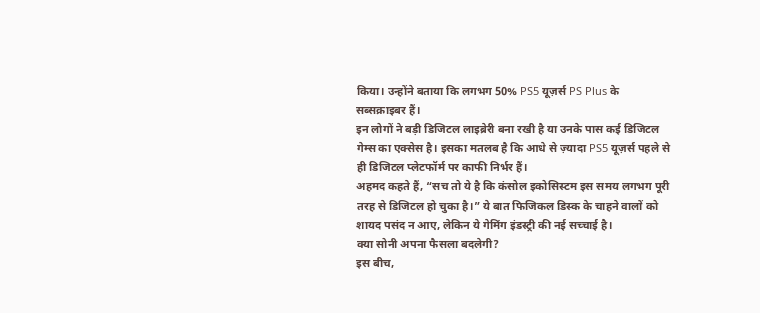किया। उन्होंने बताया कि लगभग 50% PS5 यूज़र्स PS Plus के सब्सक्राइबर हैं।
इन लोगों ने बड़ी डिजिटल लाइब्रेरी बना रखी है या उनके पास कई डिजिटल गेम्स का एक्सेस है। इसका मतलब है कि आधे से ज़्यादा PS5 यूज़र्स पहले से ही डिजिटल प्लेटफॉर्म पर काफी निर्भर हैं।
अहमद कहते हैं, “सच तो ये है कि कंसोल इकोसिस्टम इस समय लगभग पूरी तरह से डिजिटल हो चुका है।” ये बात फिजिकल डिस्क के चाहने वालों को शायद पसंद न आए, लेकिन ये गेमिंग इंडस्ट्री की नई सच्चाई है।
क्या सोनी अपना फैसला बदलेगी?
इस बीच,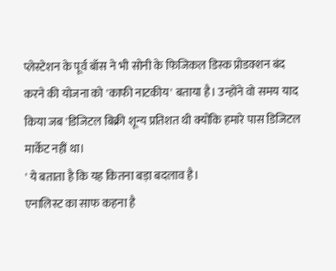प्लेस्टेशन के पूर्व बॉस ने भी सोनी के फिजिकल डिस्क प्रोडक्शन बंद करने की योजना को 'काफी नाटकीय' बताया है। उन्होंने वो समय याद किया जब 'डिजिटल बिक्री शून्य प्रतिशत थी क्योंकि हमारे पास डिजिटल मार्केट नहीं था।
' ये बताता है कि यह कितना बड़ा बदलाव है।
एनालिस्ट का साफ कहना है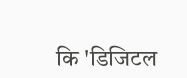कि 'डिजिटल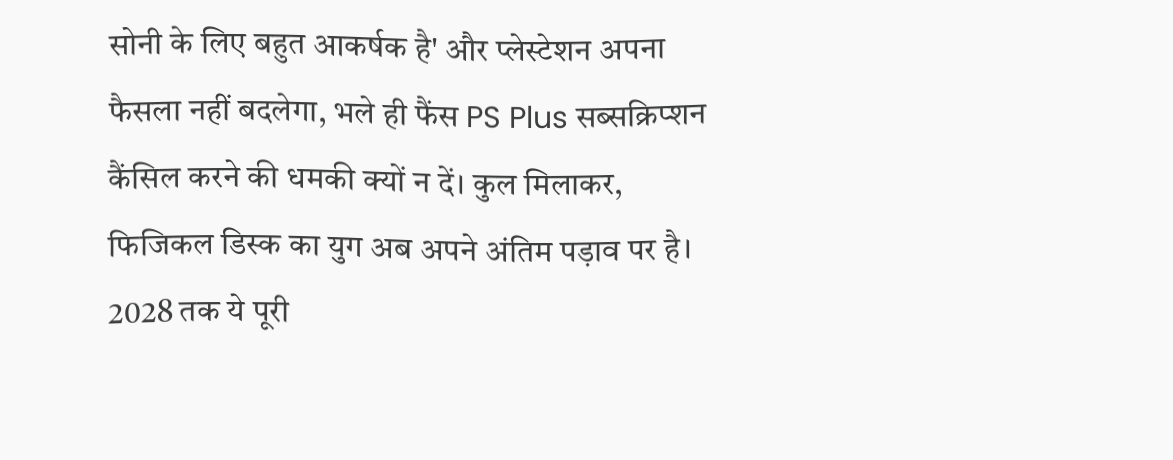सोनी के लिए बहुत आकर्षक है' और प्लेस्टेशन अपना फैसला नहीं बदलेगा, भले ही फैंस PS Plus सब्सक्रिप्शन कैंसिल करने की धमकी क्यों न दें। कुल मिलाकर, फिजिकल डिस्क का युग अब अपने अंतिम पड़ाव पर है।
2028 तक ये पूरी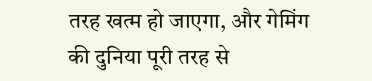तरह खत्म हो जाएगा, और गेमिंग की दुनिया पूरी तरह से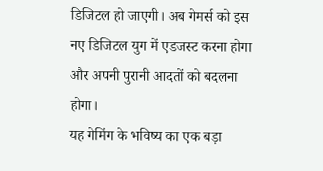डिजिटल हो जाएगी। अब गेमर्स को इस नए डिजिटल युग में एडजस्ट करना होगा और अपनी पुरानी आदतों को बदलना होगा।
यह गेमिंग के भविष्य का एक बड़ा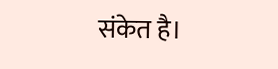संकेत है।